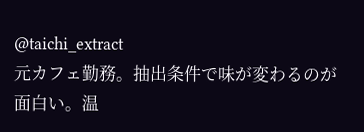@taichi_extract
元カフェ勤務。抽出条件で味が変わるのが面白い。温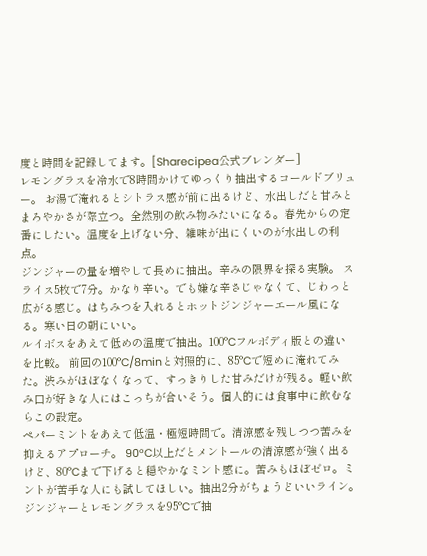度と時間を記録してます。[Sharecipea公式ブレンダー]
レモングラスを冷水で8時間かけてゆっくり抽出するコールドブリュー。 お湯で淹れるとシトラス感が前に出るけど、水出しだと甘みとまろやかさが際立つ。全然別の飲み物みたいになる。春先からの定番にしたい。温度を上げない分、雑味が出にくいのが水出しの利点。
ジンジャーの量を増やして長めに抽出。辛みの限界を探る実験。 スライス5枚で7分。かなり辛い。でも嫌な辛さじゃなくて、じわっと広がる感じ。はちみつを入れるとホットジンジャーエール風になる。寒い日の朝にいい。
ルイボスをあえて低めの温度で抽出。100°Cフルボディ版との違いを比較。 前回の100°C/8minと対照的に、85°Cで短めに淹れてみた。渋みがほぼなくなって、すっきりした甘みだけが残る。軽い飲み口が好きな人にはこっちが合いそう。個人的には食事中に飲むならこの設定。
ペパーミントをあえて低温・極短時間で。清涼感を残しつつ苦みを抑えるアプローチ。 90°C以上だとメントールの清涼感が強く出るけど、80°Cまで下げると穏やかなミント感に。苦みもほぼゼロ。ミントが苦手な人にも試してほしい。抽出2分がちょうどいいライン。
ジンジャーとレモングラスを95°Cで抽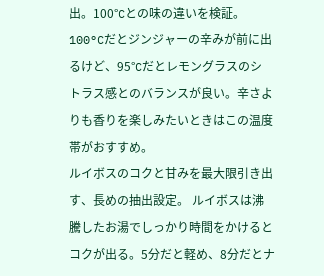出。100°Cとの味の違いを検証。 100°Cだとジンジャーの辛みが前に出るけど、95°Cだとレモングラスのシトラス感とのバランスが良い。辛さよりも香りを楽しみたいときはこの温度帯がおすすめ。
ルイボスのコクと甘みを最大限引き出す、長めの抽出設定。 ルイボスは沸騰したお湯でしっかり時間をかけるとコクが出る。5分だと軽め、8分だとナ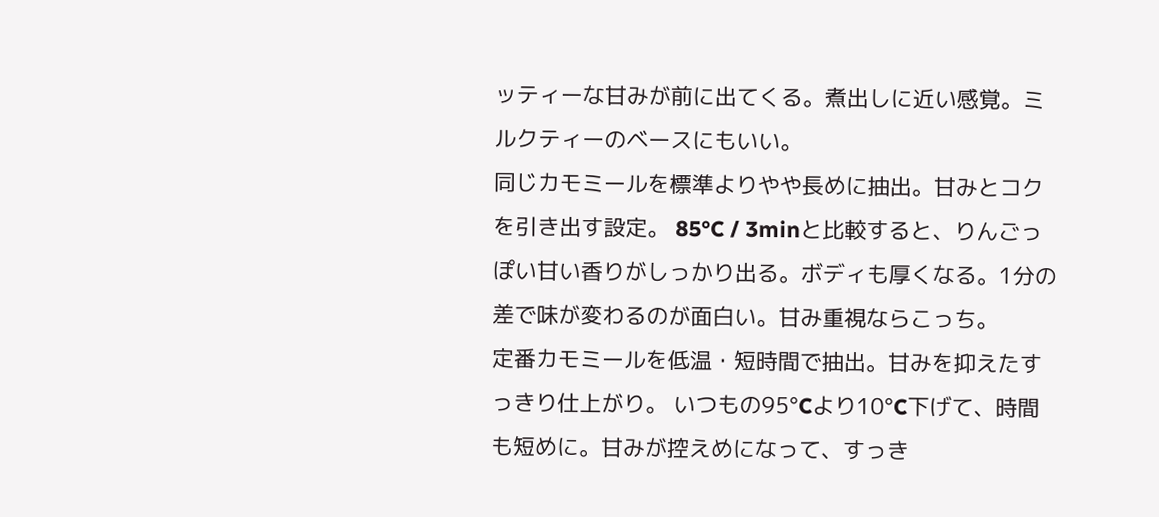ッティーな甘みが前に出てくる。煮出しに近い感覚。ミルクティーのベースにもいい。
同じカモミールを標準よりやや長めに抽出。甘みとコクを引き出す設定。 85°C / 3minと比較すると、りんごっぽい甘い香りがしっかり出る。ボディも厚くなる。1分の差で味が変わるのが面白い。甘み重視ならこっち。
定番カモミールを低温・短時間で抽出。甘みを抑えたすっきり仕上がり。 いつもの95°Cより10°C下げて、時間も短めに。甘みが控えめになって、すっき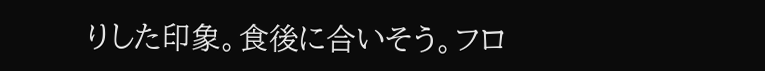りした印象。食後に合いそう。フロ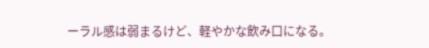ーラル感は弱まるけど、軽やかな飲み口になる。